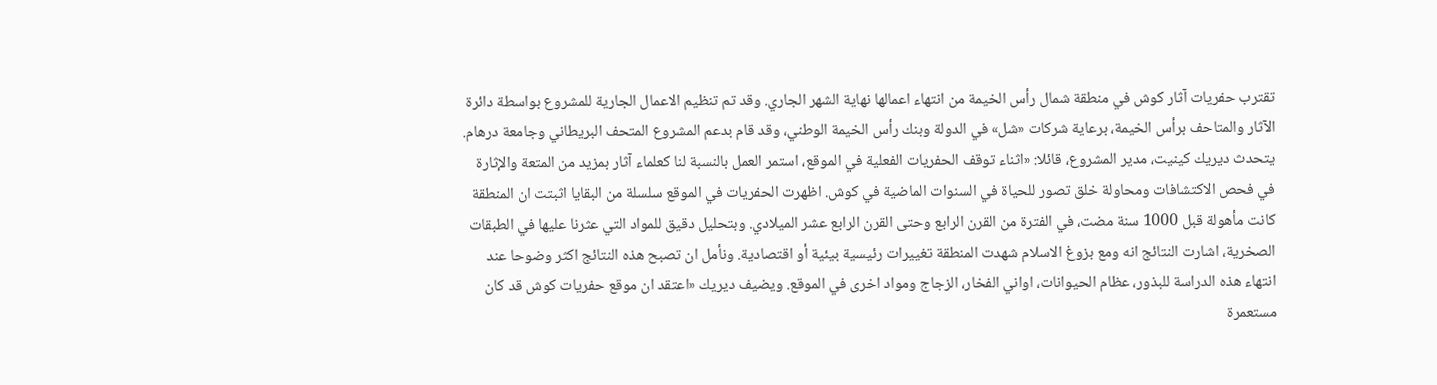تقترب حفريات آثار كوش في منطقة شمال رأس الخيمة من انتهاء اعمالها نهاية الشهر الجاري. وقد تم تنظيم الاعمال الجارية للمشروع بواسطة دائرة الآثار والمتاحف برأس الخيمة، برعاية شركات «شل» في الدولة وبنك رأس الخيمة الوطني، وقد قام بدعم المشروع المتحف البريطاني وجامعة درهام. يتحدث ديريك كينيت، مدير المشروع، قائلا: «اثناء توقف الحفريات الفعلية في الموقع، استمر العمل بالنسبة لنا كعلماء آثار بمزيد من المتعة والإثارة في فحص الاكتشافات ومحاولة خلق تصور للحياة في السنوات الماضية في كوش. اظهرت الحفريات في الموقع سلسلة من البقايا اثبتت ان المنطقة كانت مأهولة قبل 1000 سنة مضت، في الفترة من القرن الرابع وحتى القرن الرابع عشر الميلادي. وبتحليل دقيق للمواد التي عثرنا عليها في الطبقات الصخرية، اشارت النتائج انه ومع بزوغ الاسلام شهدت المنطقة تغييرات رئيسية بيئية أو اقتصادية. ونأمل ان تصبح هذه النتائج اكثر وضوحا عند انتهاء هذه الدراسة للبذور، عظام الحيوانات، اواني الفخار، الزجاج ومواد اخرى في الموقع. ويضيف ديريك «اعتقد ان موقع حفريات كوش قد كان مستعمرة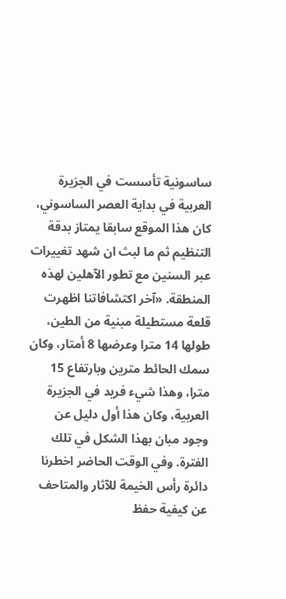ساسونية تأسست في الجزيرة العربية في بداية العصر الساسوني، كان هذا الموقع سابقا يمتاز بدقة التنظيم ثم ما لبث ان شهد تغييرات عبر السنين مع تطور الآهلين لهذه المنطقة. «آخر اكتشافاتنا اظهرت قلعة مستطيلة مبنية من الطين، طولها 14 مترا وعرضها 8 أمتار، وكان سمك الحائط مترين وبارتفاع 15 مترا، وهذا شيء فريد في الجزيرة العربية، وكان هذا أول دليل عن وجود مبان بهذا الشكل في تلك الفترة. وفي الوقت الحاضر اخطرنا دائرة رأس الخيمة للآثار والمتاحف عن كيفية حفظ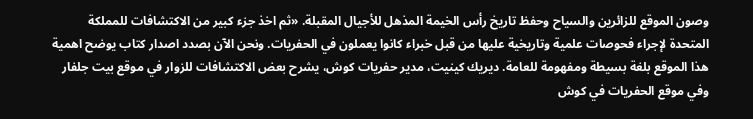وصون الموقع للزائرين والسياح وحفظ تاريخ رأس الخيمة المذهل للأجيال المقبلة. «ثم اخذ جزء كبير من الاكتشافات للمملكة المتحدة لإجراء فحوصات علمية وتاريخية عليها من قبل خبراء كانوا يعملون في الحفريات. ونحن الآن بصدد اصدار كتاب يوضح اهمية هذا الموقع بلغة بسيطة ومفهومة للعامة. ديريك كينيت، مدير حفريات كوش، يشرح بعض الاكتشافات للزوار في موقع بيت جلفار وفي موقع الحفريات في كوش